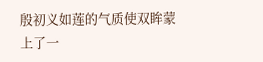殷初义如莲的气质使双眸蒙上了一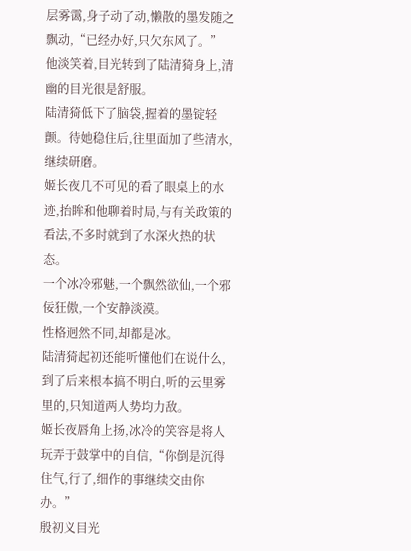层雾霭,身子动了动,懒散的墨发随之飘动,“已经办好,只欠东风了。”
他淡笑着,目光转到了陆清猗身上,清幽的目光很是舒服。
陆清猗低下了脑袋,握着的墨锭轻颤。待她稳住后,往里面加了些清水,继续研磨。
姬长夜几不可见的看了眼桌上的水迹,抬眸和他聊着时局,与有关政策的看法,不多时就到了水深火热的状态。
一个冰冷邪魅,一个飘然欲仙,一个邪佞狂傲,一个安静淡漠。
性格迥然不同,却都是冰。
陆清猗起初还能听懂他们在说什么,到了后来根本搞不明白,听的云里雾里的,只知道两人势均力敌。
姬长夜唇角上扬,冰冷的笑容是将人玩弄于鼓掌中的自信,“你倒是沉得住气,行了,细作的事继续交由你办。”
殷初义目光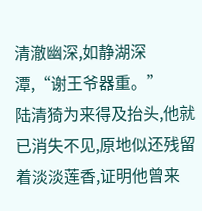清澈幽深,如静湖深潭,“谢王爷器重。”
陆清猗为来得及抬头,他就已消失不见,原地似还残留着淡淡莲香,证明他曾来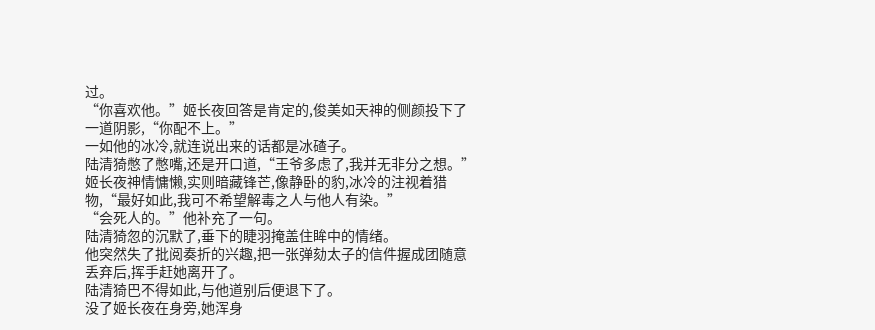过。
“你喜欢他。”姬长夜回答是肯定的,俊美如天神的侧颜投下了一道阴影,“你配不上。”
一如他的冰冷,就连说出来的话都是冰碴子。
陆清猗憋了憋嘴,还是开口道,“王爷多虑了,我并无非分之想。”
姬长夜神情慵懒,实则暗藏锋芒,像静卧的豹,冰冷的注视着猎物,“最好如此,我可不希望解毒之人与他人有染。”
“会死人的。”他补充了一句。
陆清猗忽的沉默了,垂下的睫羽掩盖住眸中的情绪。
他突然失了批阅奏折的兴趣,把一张弹劾太子的信件握成团随意丢弃后,挥手赶她离开了。
陆清猗巴不得如此,与他道别后便退下了。
没了姬长夜在身旁,她浑身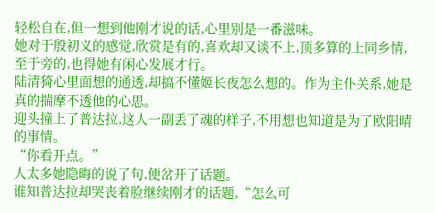轻松自在,但一想到他刚才说的话,心里别是一番滋味。
她对于殷初义的感觉,欣赏是有的,喜欢却又谈不上,顶多算的上同乡情,至于旁的,也得她有闲心发展才行。
陆清猗心里面想的通透,却搞不懂姬长夜怎么想的。作为主仆关系,她是真的揣摩不透他的心思。
迎头撞上了普达拉,这人一副丢了魂的样子,不用想也知道是为了欧阳晴的事情。
“你看开点。”
人太多她隐晦的说了句,便岔开了话题。
谁知普达拉却哭丧着脸继续刚才的话题,“怎么可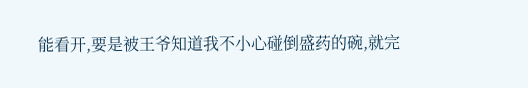能看开,要是被王爷知道我不小心碰倒盛药的碗,就完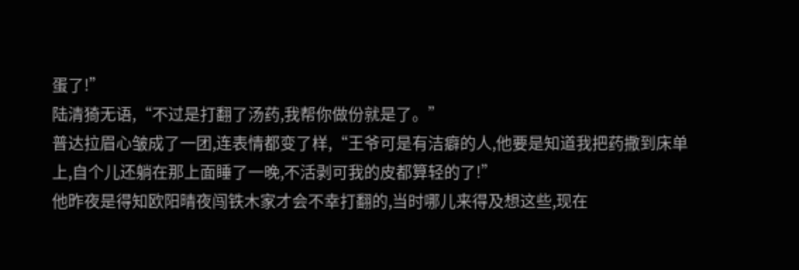蛋了!”
陆清猗无语,“不过是打翻了汤药,我帮你做份就是了。”
普达拉眉心皱成了一团,连表情都变了样,“王爷可是有洁癖的人,他要是知道我把药撒到床单上,自个儿还躺在那上面睡了一晚,不活剥可我的皮都算轻的了!”
他昨夜是得知欧阳晴夜闯铁木家才会不幸打翻的,当时哪儿来得及想这些,现在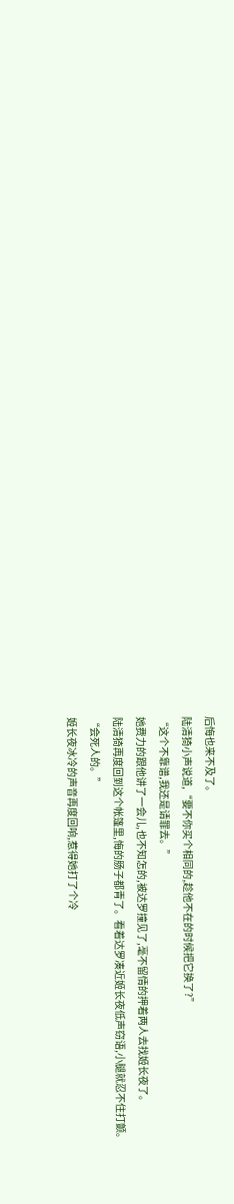后悔也来不及了。
陆清猗小声说道,“要不你买个相同的,趁他不在的时候把它换了?”
“这个不靠谱,我还是请罪去。”
她费力的跟他讲了一会儿,也不知怎的,被达罗撞见了,毫不留情的押着两人去找姬长夜了。
陆清猗再度回到这个帐篷里,悔的肠子都青了。看着达罗凑近姬长夜低声窃语,小腿就忍不住打颤。
“会死人的。”
姬长夜冰冷的声音再度回响,惹得她打了个冷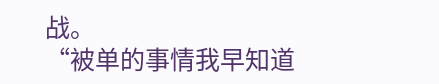战。
“被单的事情我早知道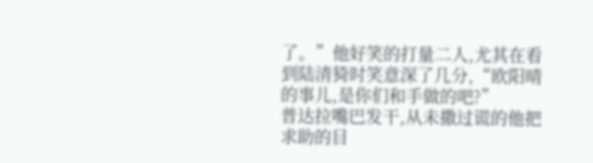了。”他好笑的打量二人,尤其在看到陆清猗时笑意深了几分,“欧阳晴的事儿,是你们和手做的吧?”
普达拉嘴巴发干,从未撒过谎的他把求助的目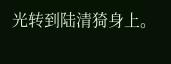光转到陆清猗身上。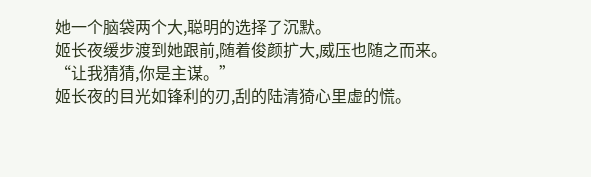她一个脑袋两个大,聪明的选择了沉默。
姬长夜缓步渡到她跟前,随着俊颜扩大,威压也随之而来。
“让我猜猜,你是主谋。”
姬长夜的目光如锋利的刃,刮的陆清猗心里虚的慌。